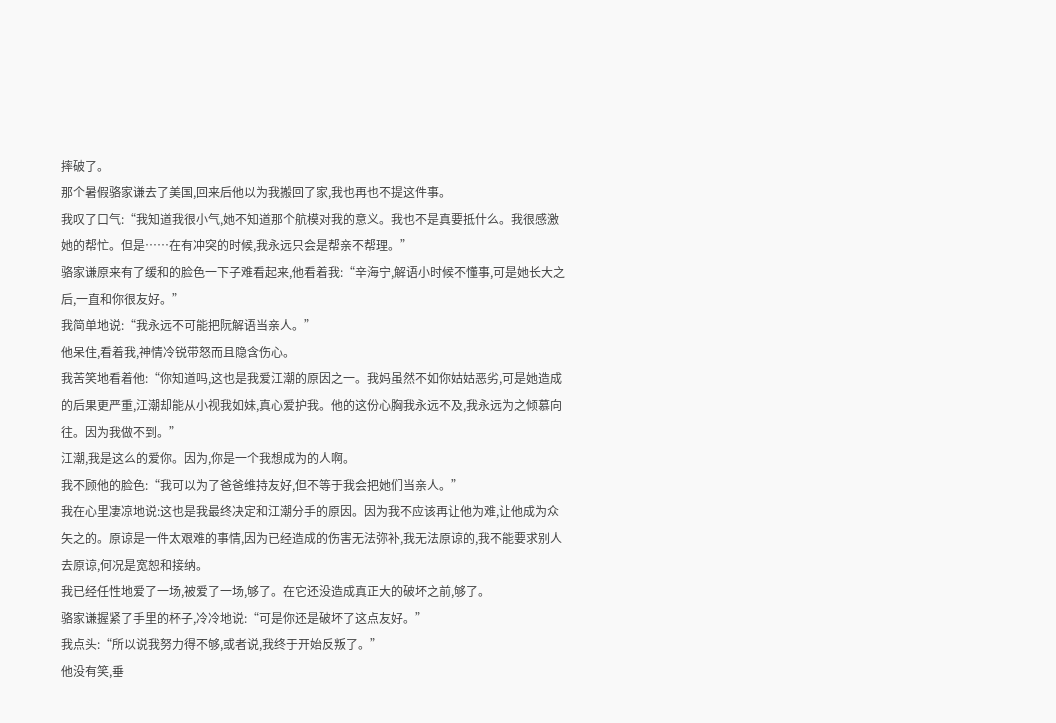摔破了。
那个暑假骆家谦去了美国,回来后他以为我搬回了家,我也再也不提这件事。
我叹了口气:“我知道我很小气,她不知道那个航模对我的意义。我也不是真要抵什么。我很感激她的帮忙。但是……在有冲突的时候,我永远只会是帮亲不帮理。”
骆家谦原来有了缓和的脸色一下子难看起来,他看着我:“辛海宁,解语小时候不懂事,可是她长大之后,一直和你很友好。”
我简单地说:“我永远不可能把阮解语当亲人。”
他呆住,看着我,神情冷锐带怒而且隐含伤心。
我苦笑地看着他:“你知道吗,这也是我爱江潮的原因之一。我妈虽然不如你姑姑恶劣,可是她造成的后果更严重,江潮却能从小视我如妹,真心爱护我。他的这份心胸我永远不及,我永远为之倾慕向往。因为我做不到。”
江潮,我是这么的爱你。因为,你是一个我想成为的人啊。
我不顾他的脸色:“我可以为了爸爸维持友好,但不等于我会把她们当亲人。”
我在心里凄凉地说:这也是我最终决定和江潮分手的原因。因为我不应该再让他为难,让他成为众矢之的。原谅是一件太艰难的事情,因为已经造成的伤害无法弥补,我无法原谅的,我不能要求别人去原谅,何况是宽恕和接纳。
我已经任性地爱了一场,被爱了一场,够了。在它还没造成真正大的破坏之前,够了。
骆家谦握紧了手里的杯子,冷冷地说:“可是你还是破坏了这点友好。”
我点头:“所以说我努力得不够,或者说,我终于开始反叛了。”
他没有笑,垂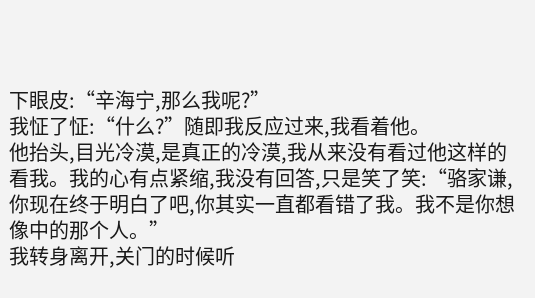下眼皮:“辛海宁,那么我呢?”
我怔了怔:“什么?”随即我反应过来,我看着他。
他抬头,目光冷漠,是真正的冷漠,我从来没有看过他这样的看我。我的心有点紧缩,我没有回答,只是笑了笑:“骆家谦,你现在终于明白了吧,你其实一直都看错了我。我不是你想像中的那个人。”
我转身离开,关门的时候听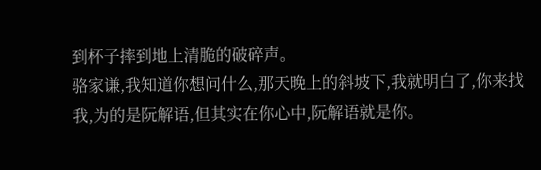到杯子摔到地上清脆的破碎声。
骆家谦,我知道你想问什么,那天晚上的斜坡下,我就明白了,你来找我,为的是阮解语,但其实在你心中,阮解语就是你。